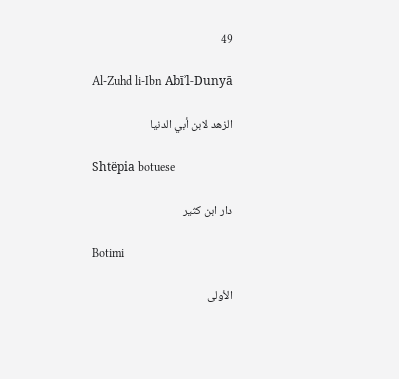49

Al-Zuhd li-Ibn Abīʾl-Dunyā

الزهد لابن أبي الدنيا

Shtëpia botuese

دار ابن كثير

Botimi

الأولى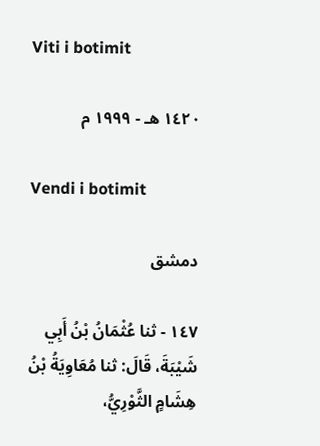Viti i botimit

١٤٢٠ هـ - ١٩٩٩ م

Vendi i botimit

دمشق

١٤٧ - ثنا عُثْمَانُ بْنُ أَبِي شَيْبَةَ، قَالَ: ثنا مُعَاوِيَةُ بْنُ هِشَامٍ الثَّوْرِيُّ،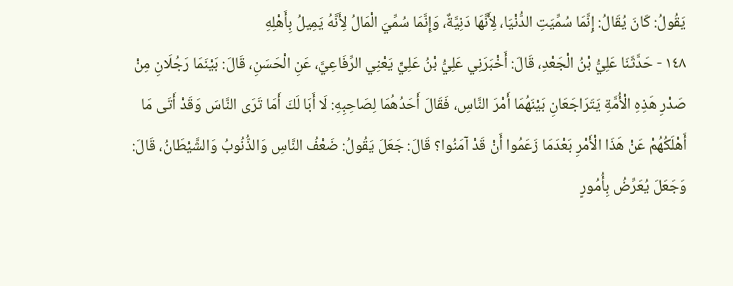يَقُولُ: كَانَ يُقَالُ: إِنَّمَا سُمِّيَتِ الدُّنْيَا، لِأَنَّهَا دَنِيَّةٌ، وَإِنَّمَا سُمِّيَ الْمَالُ لِأَنَّهُ يَمِيلُ بِأَهْلِهِ
١٤٨ - حَدَّثَنَا عَلِيُّ بْنُ الْجَعْدِ، قَالَ: أَخْبَرَنِي عَلِيُّ بْنُ عَلِيٍّ يَعْنِي الرِّفَاعِيَّ، عَنِ الْحَسَنِ، قَالَ: بَيْنَمَا رَجُلَانِ مِنْ صَدْرِ هَذِهِ الْأُمَّةِ يَتَرَاجَعَانِ بَيْنَهُمَا أَمْرَ النَّاسِ، فَقَالَ أَحَدُهُمَا لِصَاحِبِهِ: لَا أَبَا لَكَ أَمَا تَرَى النَّاسَ وَقَدْ أَتَى مَا أَهْلَكُهُمْ عَنْ هَذَا الْأَمْرِ بَعْدَمَا زَعَمُوا أَنْ قَدْ آمَنُوا؟ قَالَ: جَعَلَ يَقُولُ: ضَعْفُ النَّاسِ وَالذُّنُوبُ وَالشَّيْطَانُ، قَالَ: وَجَعَلَ يُعَرِّضُ بِأُمُورٍ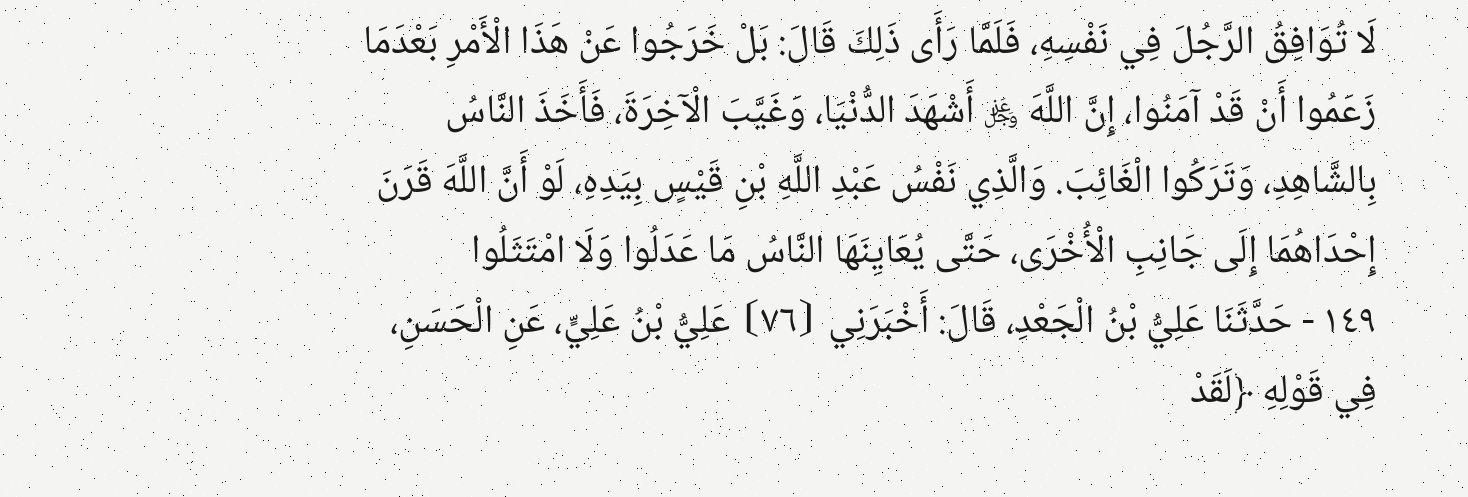لَا تُوَافِقُ الرَّجُلَ فِي نَفْسِهِ، فَلَمَّا رَأَى ذَلِكَ قَالَ: بَلْ خَرَجُوا عَنْ هَذَا الْأَمْرِ بَعْدَمَا زَعَمُوا أَنْ قَدْ آمَنُوا، إِنَّ اللَّهَ ﷿ أَشْهَدَ الدُّنْيَا، وَغَيَّبَ الْآخِرَةَ، فَأَخَذَ النَّاسُ بِالشَّاهِدِ، وَتَرَكُوا الْغَائِبَ. وَالَّذِي نَفْسُ عَبْدِ اللَّهِ بْنِ قَيْسٍ بِيَدِهِ، لَوْ أَنَّ اللَّهَ قَرَنَ إِحْدَاهُمَا إِلَى جَانِبِ الْأُخْرَى، حَتَّى يُعَايِنَهَا النَّاسُ مَا عَدَلُوا وَلَا امْتَثَلُوا
١٤٩ - حَدَّثَنَا عَلِيُّ بْنُ الْجَعْدِ، قَالَ: أَخْبَرَنِي ⦗٧٦⦘ عَلِيُّ بْنُ عَلِيٍّ، عَنِ الْحَسَنِ، فِي قَوْلِهِ ﴿لَقَدْ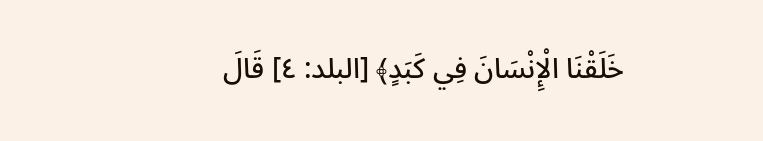خَلَقْنَا الْإِنْسَانَ فِي كَبَدٍ﴾ [البلد: ٤] قَالَ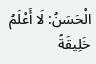الْحَسَنُ: لَا أَعْلَمُ خَلِيقَةً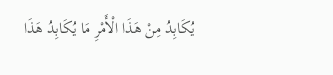يُكَابِدُ مِنْ هَذَا الْأَمْرِ مَا يُكَابِدُ هَذَا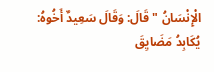الْإِنْسَانُ " قَالَ: وَقَالَ سَعِيدٌ أَخُوهُ: يُكَابِدُ مَضَايِقَ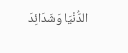الدُّنْيَا وَشَدَائِدَ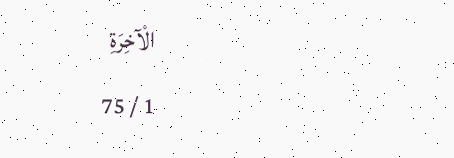الْآخِرَةِ

1 / 75